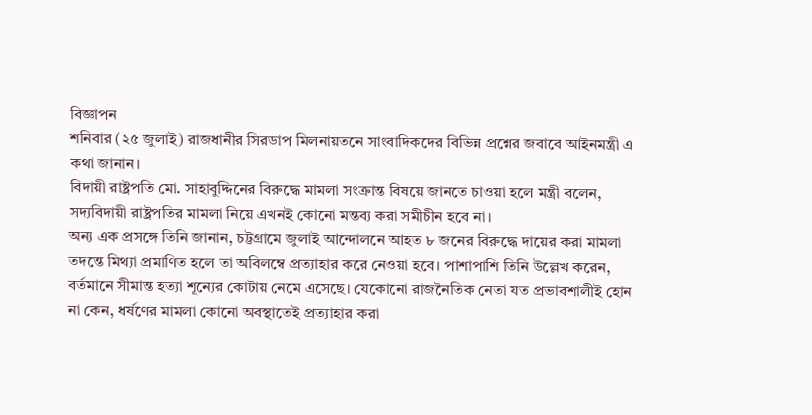বিজ্ঞাপন
শনিবার (২৫ জুলাই) রাজধানীর সিরডাপ মিলনায়তনে সাংবাদিকদের বিভিন্ন প্রশ্নের জবাবে আইনমন্ত্রী এ কথা জানান।
বিদায়ী রাষ্ট্রপতি মো. সাহাবুদ্দিনের বিরুদ্ধে মামলা সংক্রান্ত বিষয়ে জানতে চাওয়া হলে মন্ত্রী বলেন, সদ্যবিদায়ী রাষ্ট্রপতির মামলা নিয়ে এখনই কোনো মন্তব্য করা সমীচীন হবে না।
অন্য এক প্রসঙ্গে তিনি জানান, চট্টগ্রামে জুলাই আন্দোলনে আহত ৮ জনের বিরুদ্ধে দায়ের করা মামলা তদন্তে মিথ্যা প্রমাণিত হলে তা অবিলম্বে প্রত্যাহার করে নেওয়া হবে। পাশাপাশি তিনি উল্লেখ করেন, বর্তমানে সীমান্ত হত্যা শূন্যের কোটায় নেমে এসেছে। যেকোনো রাজনৈতিক নেতা যত প্রভাবশালীই হোন না কেন, ধর্ষণের মামলা কোনো অবস্থাতেই প্রত্যাহার করা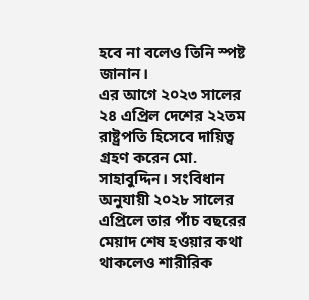হবে না বলেও তিনি স্পষ্ট জানান।
এর আগে ২০২৩ সালের ২৪ এপ্রিল দেশের ২২তম রাষ্ট্রপতি হিসেবে দায়িত্ব গ্রহণ করেন মো. সাহাবুদ্দিন। সংবিধান অনুযায়ী ২০২৮ সালের এপ্রিলে তার পাঁচ বছরের মেয়াদ শেষ হওয়ার কথা থাকলেও শারীরিক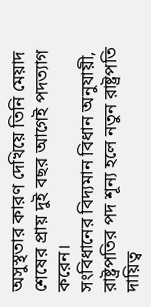অসুস্থতার কারণ দেখিয়ে তিনি মেয়াদ শেষের প্রায় দুই বছর আগেই পদত্যাগ করেন।
সংবিধানের বিদ্যমান বিধান অনুযায়ী, রাষ্ট্রপতির পদ শূন্য হলে নতুন রাষ্ট্রপতি দায়িত্ব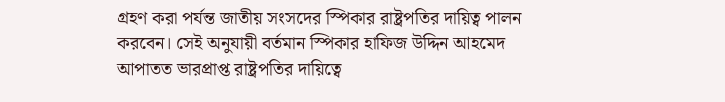গ্রহণ করা পর্যন্ত জাতীয় সংসদের স্পিকার রাষ্ট্রপতির দায়িত্ব পালন করবেন। সেই অনুযায়ী বর্তমান স্পিকার হাফিজ উদ্দিন আহমেদ আপাতত ভারপ্রাপ্ত রাষ্ট্রপতির দায়িত্বে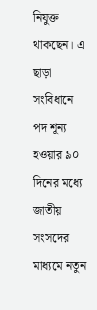নিযুক্ত থাকছেন। এ ছাড়া সংবিধানে পদ শূন্য হওয়ার ৯০ দিনের মধ্যে জাতীয় সংসদের মাধ্যমে নতুন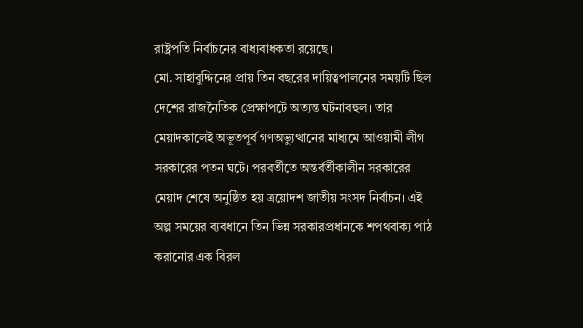রাষ্ট্রপতি নির্বাচনের বাধ্যবাধকতা রয়েছে।
মো. সাহাবুদ্দিনের প্রায় তিন বছরের দায়িত্বপালনের সময়টি ছিল দেশের রাজনৈতিক প্রেক্ষাপটে অত্যন্ত ঘটনাবহুল। তার মেয়াদকালেই অভূতপূর্ব গণঅভ্যুত্থানের মাধ্যমে আওয়ামী লীগ সরকারের পতন ঘটে। পরবর্তীতে অন্তর্বর্তীকালীন সরকারের মেয়াদ শেষে অনুষ্ঠিত হয় ত্রয়োদশ জাতীয় সংসদ নির্বাচন। এই অল্প সময়ের ব্যবধানে তিন ভিন্ন সরকারপ্রধানকে শপথবাক্য পাঠ করানোর এক বিরল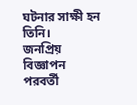ঘটনার সাক্ষী হন তিনি।
জনপ্রিয়
বিজ্ঞাপন
পরবর্তী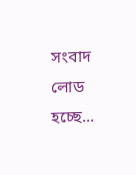সংবাদ লোড হচ্ছে...